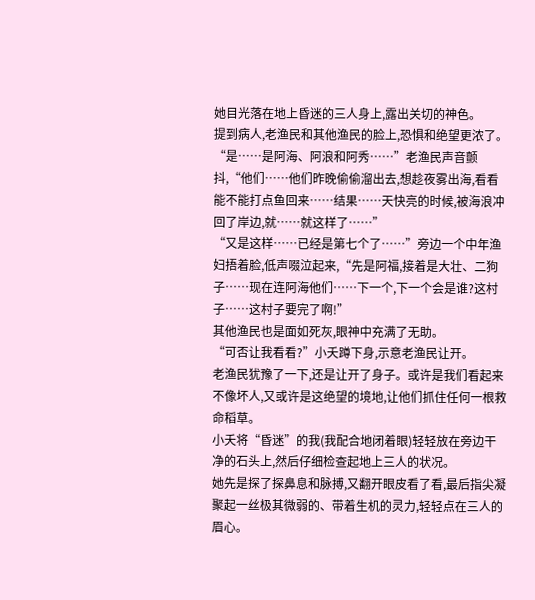她目光落在地上昏迷的三人身上,露出关切的神色。
提到病人,老渔民和其他渔民的脸上,恐惧和绝望更浓了。
“是……是阿海、阿浪和阿秀……”老渔民声音颤抖,“他们……他们昨晚偷偷溜出去,想趁夜雾出海,看看能不能打点鱼回来……结果……天快亮的时候,被海浪冲回了岸边,就……就这样了……”
“又是这样……已经是第七个了……”旁边一个中年渔妇捂着脸,低声啜泣起来,“先是阿福,接着是大壮、二狗子……现在连阿海他们……下一个,下一个会是谁?这村子……这村子要完了啊!”
其他渔民也是面如死灰,眼神中充满了无助。
“可否让我看看?”小夭蹲下身,示意老渔民让开。
老渔民犹豫了一下,还是让开了身子。或许是我们看起来不像坏人,又或许是这绝望的境地,让他们抓住任何一根救命稻草。
小夭将“昏迷”的我(我配合地闭着眼)轻轻放在旁边干净的石头上,然后仔细检查起地上三人的状况。
她先是探了探鼻息和脉搏,又翻开眼皮看了看,最后指尖凝聚起一丝极其微弱的、带着生机的灵力,轻轻点在三人的眉心。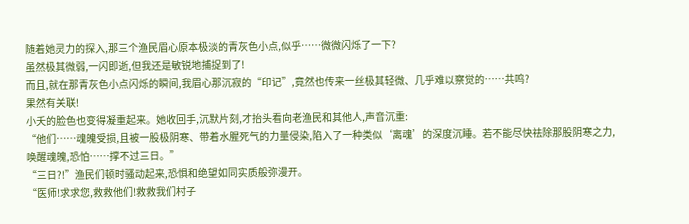随着她灵力的探入,那三个渔民眉心原本极淡的青灰色小点,似乎……微微闪烁了一下?
虽然极其微弱,一闪即逝,但我还是敏锐地捕捉到了!
而且,就在那青灰色小点闪烁的瞬间,我眉心那沉寂的“印记”,竟然也传来一丝极其轻微、几乎难以察觉的……共鸣?
果然有关联!
小夭的脸色也变得凝重起来。她收回手,沉默片刻,才抬头看向老渔民和其他人,声音沉重:
“他们……魂魄受损,且被一股极阴寒、带着水腥死气的力量侵染,陷入了一种类似‘离魂’的深度沉睡。若不能尽快祛除那股阴寒之力,唤醒魂魄,恐怕……撑不过三日。”
“三日?!”渔民们顿时骚动起来,恐惧和绝望如同实质般弥漫开。
“医师!求求您,救救他们!救救我们村子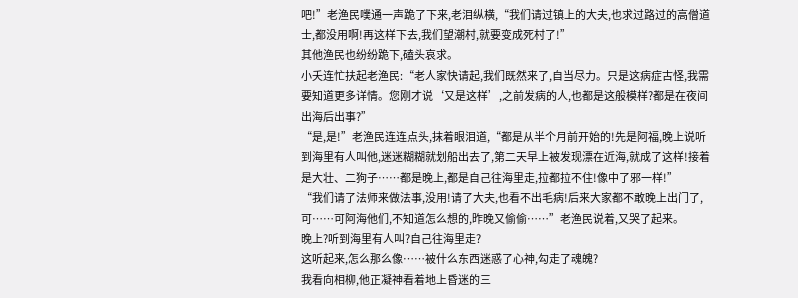吧!”老渔民噗通一声跪了下来,老泪纵横,“我们请过镇上的大夫,也求过路过的高僧道士,都没用啊!再这样下去,我们望潮村,就要变成死村了!”
其他渔民也纷纷跪下,磕头哀求。
小夭连忙扶起老渔民:“老人家快请起,我们既然来了,自当尽力。只是这病症古怪,我需要知道更多详情。您刚才说‘又是这样’,之前发病的人,也都是这般模样?都是在夜间出海后出事?”
“是,是!”老渔民连连点头,抹着眼泪道,“都是从半个月前开始的!先是阿福,晚上说听到海里有人叫他,迷迷糊糊就划船出去了,第二天早上被发现漂在近海,就成了这样!接着是大壮、二狗子……都是晚上,都是自己往海里走,拉都拉不住!像中了邪一样!”
“我们请了法师来做法事,没用!请了大夫,也看不出毛病!后来大家都不敢晚上出门了,可……可阿海他们,不知道怎么想的,昨晚又偷偷……”老渔民说着,又哭了起来。
晚上?听到海里有人叫?自己往海里走?
这听起来,怎么那么像……被什么东西迷惑了心神,勾走了魂魄?
我看向相柳,他正凝神看着地上昏迷的三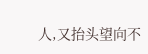人,又抬头望向不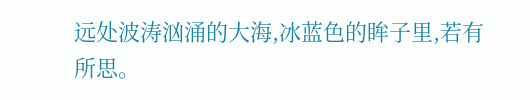远处波涛汹涌的大海,冰蓝色的眸子里,若有所思。